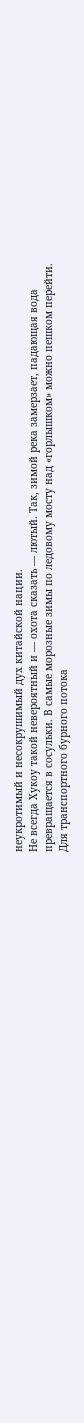неукротимый и несокрушимый дух китайской нации.
Не всегда Хукоу такой невероятный и — охота сказать — лютый. Так, зимой река замерзает, падающая вода превращается в сосульки. В самые морозные зимы по ледовому мосту над «горлышком» можно пешком перейти.
Для транспортного бурного потока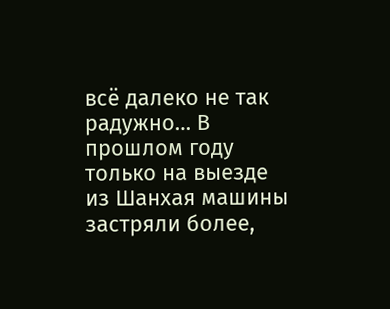всё далеко не так радужно… В прошлом году только на выезде из Шанхая машины застряли более,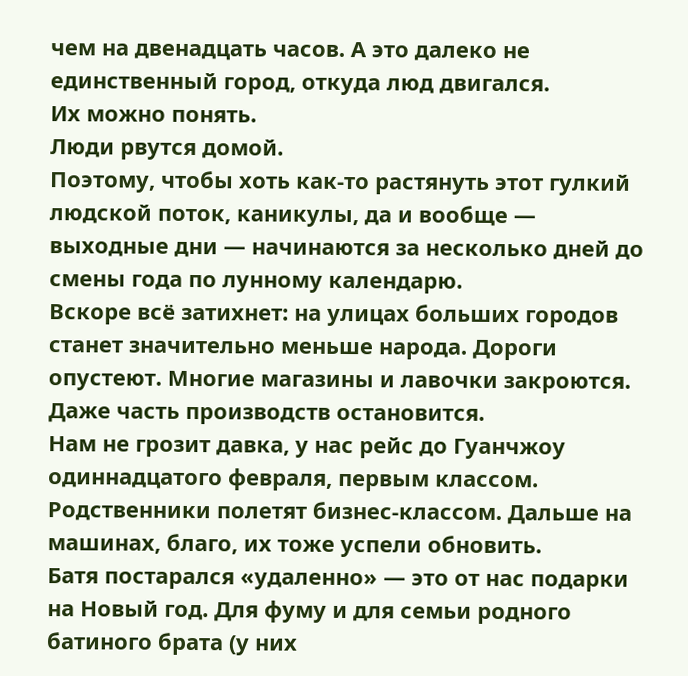чем на двенадцать часов. А это далеко не единственный город, откуда люд двигался.
Их можно понять.
Люди рвутся домой.
Поэтому, чтобы хоть как-то растянуть этот гулкий людской поток, каникулы, да и вообще — выходные дни — начинаются за несколько дней до смены года по лунному календарю.
Вскоре всё затихнет: на улицах больших городов станет значительно меньше народа. Дороги опустеют. Многие магазины и лавочки закроются. Даже часть производств остановится.
Нам не грозит давка, у нас рейс до Гуанчжоу одиннадцатого февраля, первым классом. Родственники полетят бизнес-классом. Дальше на машинах, благо, их тоже успели обновить.
Батя постарался «удаленно» — это от нас подарки на Новый год. Для фуму и для семьи родного батиного брата (у них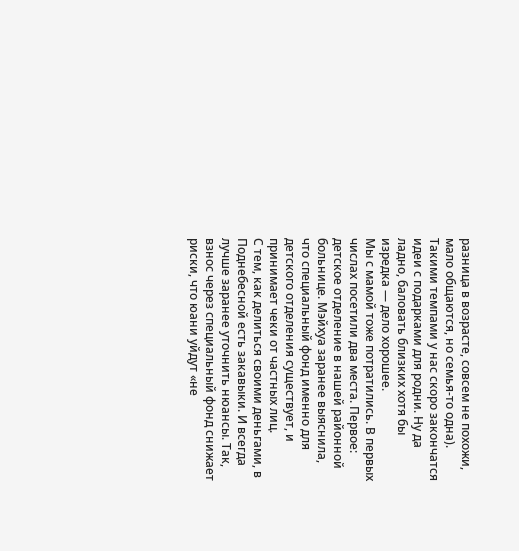разница в возрасте, совсем не похожи, мало общаются, но семья-то одна).
Такими темпами у нас скоро закончатся идеи с подарками для родни. Ну да ладно, баловать близких хотя бы изредка — дело хорошее.
Мы с мамой тоже потратились. В первых числах посетили два места. Первое: детское отделение в нашей районной больнице. Мэйхуа заранее выяснила, что специальный фонд именно для детского отделения существует, и принимает чеки от частных лиц.
С тем, как делиться своими деньгами, в Поднебесной есть закавыки. И всегда лучше заранее уточнить нюансы. Так, взнос через специальный фонд снижает риски, что юани уйдут «не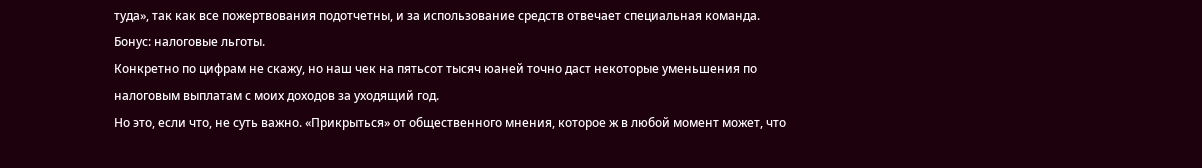туда», так как все пожертвования подотчетны, и за использование средств отвечает специальная команда. Бонус: налоговые льготы.
Конкретно по цифрам не скажу, но наш чек на пятьсот тысяч юаней точно даст некоторые уменьшения по налоговым выплатам с моих доходов за уходящий год.
Но это, если что, не суть важно. «Прикрыться» от общественного мнения, которое ж в любой момент может, что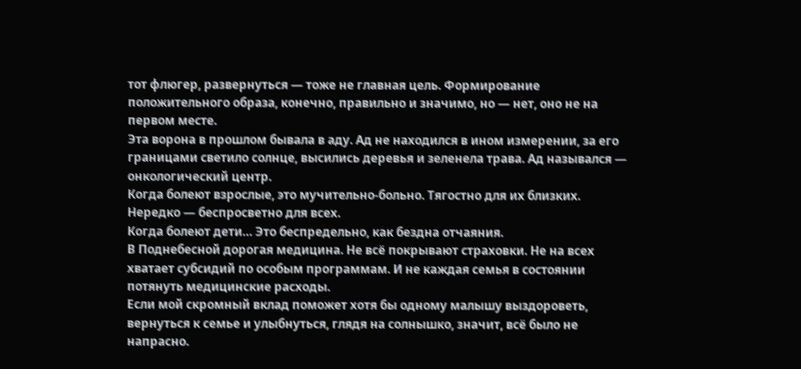тот флюгер, развернуться — тоже не главная цель. Формирование положительного образа, конечно, правильно и значимо, но — нет, оно не на первом месте.
Эта ворона в прошлом бывала в аду. Ад не находился в ином измерении, за его границами светило солнце, высились деревья и зеленела трава. Ад назывался — онкологический центр.
Когда болеют взрослые, это мучительно-больно. Тягостно для их близких. Нередко — беспросветно для всех.
Когда болеют дети… Это беспредельно, как бездна отчаяния.
В Поднебесной дорогая медицина. Не всё покрывают страховки. Не на всех хватает субсидий по особым программам. И не каждая семья в состоянии потянуть медицинские расходы.
Если мой скромный вклад поможет хотя бы одному малышу выздороветь, вернуться к семье и улыбнуться, глядя на солнышко, значит, всё было не напрасно.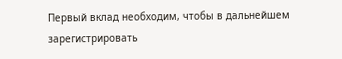Первый вклад необходим, чтобы в дальнейшем зарегистрировать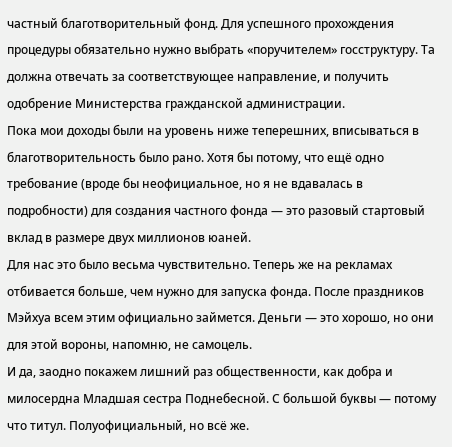частный благотворительный фонд. Для успешного прохождения процедуры обязательно нужно выбрать «поручителем» госструктуру. Та должна отвечать за соответствующее направление, и получить одобрение Министерства гражданской администрации.
Пока мои доходы были на уровень ниже теперешних, вписываться в благотворительность было рано. Хотя бы потому, что ещё одно требование (вроде бы неофициальное, но я не вдавалась в подробности) для создания частного фонда — это разовый стартовый вклад в размере двух миллионов юаней.
Для нас это было весьма чувствительно. Теперь же на рекламах отбивается больше, чем нужно для запуска фонда. После праздников Мэйхуа всем этим официально займется. Деньги — это хорошо, но они для этой вороны, напомню, не самоцель.
И да, заодно покажем лишний раз общественности, как добра и милосердна Младшая сестра Поднебесной. С большой буквы — потому что титул. Полуофициальный, но всё же.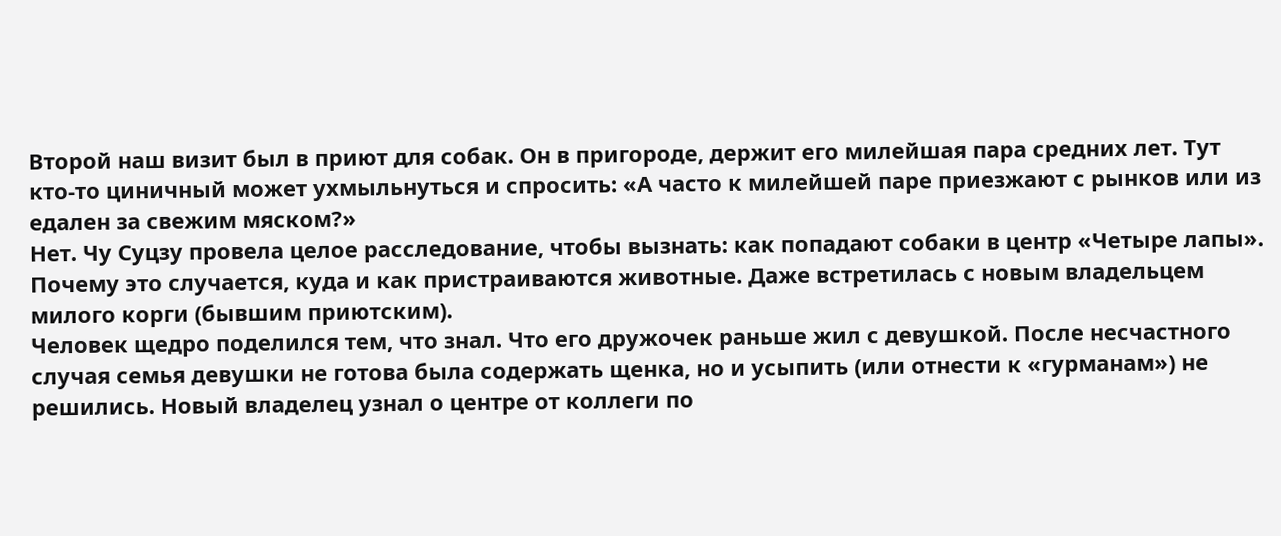Второй наш визит был в приют для собак. Он в пригороде, держит его милейшая пара средних лет. Тут кто-то циничный может ухмыльнуться и спросить: «А часто к милейшей паре приезжают с рынков или из едален за свежим мяском?»
Нет. Чу Суцзу провела целое расследование, чтобы вызнать: как попадают собаки в центр «Четыре лапы». Почему это случается, куда и как пристраиваются животные. Даже встретилась с новым владельцем милого корги (бывшим приютским).
Человек щедро поделился тем, что знал. Что его дружочек раньше жил с девушкой. После несчастного случая семья девушки не готова была содержать щенка, но и усыпить (или отнести к «гурманам») не решились. Новый владелец узнал о центре от коллеги по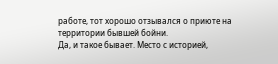работе, тот хорошо отзывался о приюте на территории бывшей бойни.
Да, и такое бывает. Место с историей,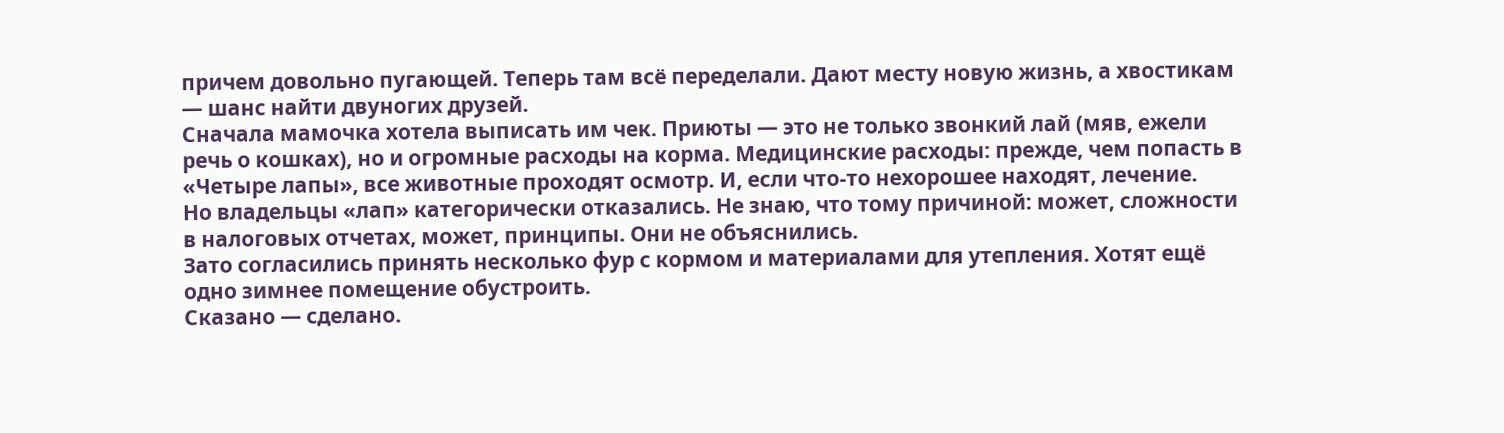причем довольно пугающей. Теперь там всё переделали. Дают месту новую жизнь, а хвостикам — шанс найти двуногих друзей.
Сначала мамочка хотела выписать им чек. Приюты — это не только звонкий лай (мяв, ежели речь о кошках), но и огромные расходы на корма. Медицинские расходы: прежде, чем попасть в «Четыре лапы», все животные проходят осмотр. И, если что-то нехорошее находят, лечение.
Но владельцы «лап» категорически отказались. Не знаю, что тому причиной: может, сложности в налоговых отчетах, может, принципы. Они не объяснились.
Зато согласились принять несколько фур с кормом и материалами для утепления. Хотят ещё одно зимнее помещение обустроить.
Сказано — сделано.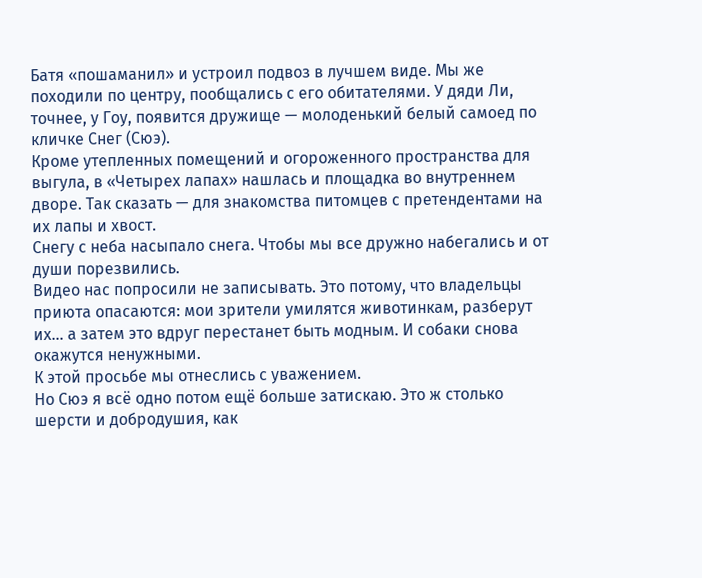Батя «пошаманил» и устроил подвоз в лучшем виде. Мы же походили по центру, пообщались с его обитателями. У дяди Ли, точнее, у Гоу, появится дружище — молоденький белый самоед по кличке Снег (Сюэ).
Кроме утепленных помещений и огороженного пространства для выгула, в «Четырех лапах» нашлась и площадка во внутреннем дворе. Так сказать — для знакомства питомцев с претендентами на их лапы и хвост.
Снегу с неба насыпало снега. Чтобы мы все дружно набегались и от души порезвились.
Видео нас попросили не записывать. Это потому, что владельцы приюта опасаются: мои зрители умилятся животинкам, разберут их… а затем это вдруг перестанет быть модным. И собаки снова окажутся ненужными.
К этой просьбе мы отнеслись с уважением.
Но Сюэ я всё одно потом ещё больше затискаю. Это ж столько шерсти и добродушия, как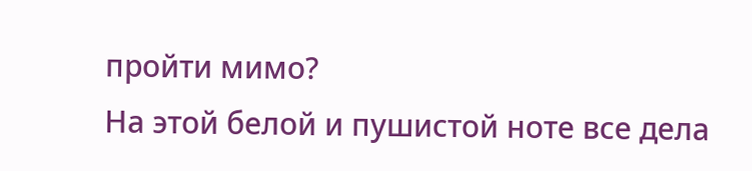пройти мимо?
На этой белой и пушистой ноте все дела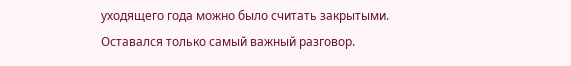уходящего года можно было считать закрытыми.
Оставался только самый важный разговор.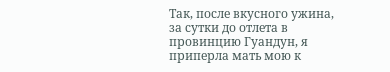Так, после вкусного ужина, за сутки до отлета в провинцию Гуандун, я приперла мать мою к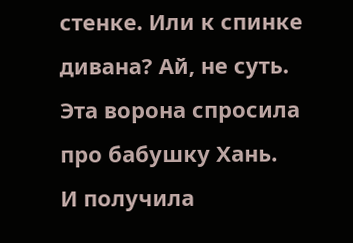стенке. Или к спинке дивана? Ай, не суть.
Эта ворона спросила про бабушку Хань.
И получила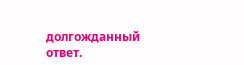долгожданный ответ.